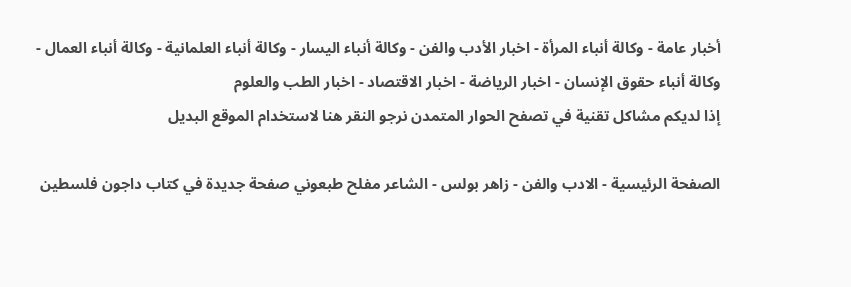أخبار عامة - وكالة أنباء المرأة - اخبار الأدب والفن - وكالة أنباء اليسار - وكالة أنباء العلمانية - وكالة أنباء العمال - وكالة أنباء حقوق الإنسان - اخبار الرياضة - اخبار الاقتصاد - اخبار الطب والعلوم
إذا لديكم مشاكل تقنية في تصفح الحوار المتمدن نرجو النقر هنا لاستخدام الموقع البديل

الصفحة الرئيسية - الادب والفن - زاهر بولس - الشاعر مفلح طبعوني صفحة جديدة في كتاب داجون فلسطين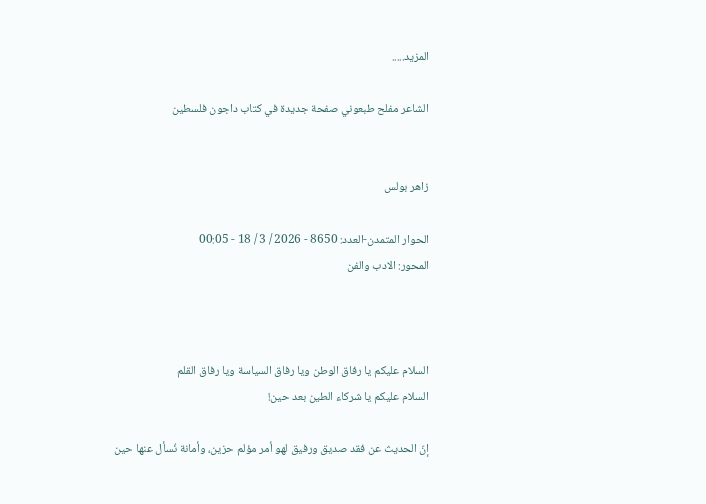المزيد.....

الشاعر مفلح طبعوني صفحة جديدة في كتاب داجون فلسطين


زاهر بولس

الحوار المتمدن-العدد: 8650 - 2026 / 3 / 18 - 00:05
المحور: الادب والفن



السلام عليكم يا رفاق الوطن ويا رفاق السياسة ويا رفاق القلم
السلام عليكم يا شركاء الطين بعد حين!

إنّ الحديث عن فقد صديق ورفيق لهو أمر مؤلم حزين، وأمانة نُسأل عنها حين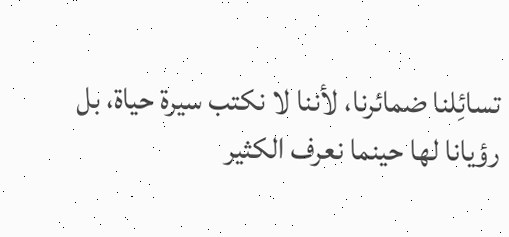تسائِلنا ضمائرنا، لأننا لا نكتب سيرة حياة، بل رؤيانا لها حينما نعرف الكثير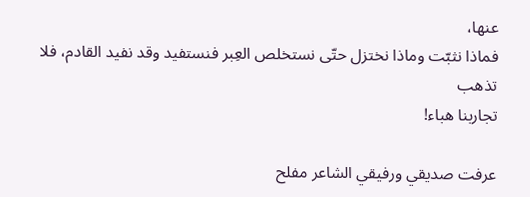عنها،
فماذا نثبّت وماذا نختزل حتّى نستخلص العِبر فنستفيد وقد نفيد القادم، فلا تذهب
تجاربنا هباء!

عرفت صديقي ورفيقي الشاعر مفلح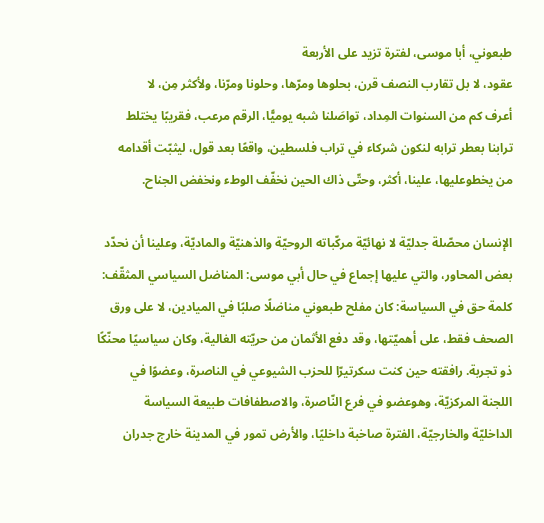طبعوني، أبا موسى، لفترة تزيد على الأربعة
عقود، لا بل تقارب النصف قرن، بحلوها ومرّها، وحلونا ومرّنا، ولأكثر مِن، لا
أعرف كم من السنوات المِداد، تواصَلنا شبه يوميًّا، الرقم مرعب، فقريبًا يختلط
ترابنا بعطر ترابه لنكون شركاء في تراب فلسطين، واقعًا بعد قول، ليثبّت أقدامه
من يخطوعليها، علينا، أكثر، وحتّى ذاك الحين نخفّف الوطء ونخفض الجناح.

الإنسان محصّلة جدليّة لا نهائيّة مركّباته الروحيّة والذهنيّة والماديّة، وعلينا أن نحدّد
بعض المحاور، والتي عليها إجماع في حال أبي موسى: المناضل السياسي المثقّف:
كلمة حق في السياسة: كان مفلح طبعوني مناضلًا صلبًا في الميادين، لا على ورق
الصحف فقط، على أهميّتها، وقد دفع الأثمان من حريّته الغالية، وكان سياسيًا محنّكًا
ذو تجربة. رافقته حين كنت سكرتيرّا للحزب الشيوعي في الناصرة، وعضوًا في
اللجنة المركزيّة، وهوعضو في فرع النّاصرة، والاصطفافات طبيعة السياسة
الداخليّة والخارجيّة، الفترة صاخبة داخليًا، والأرض تمور في المدينة خارج جدران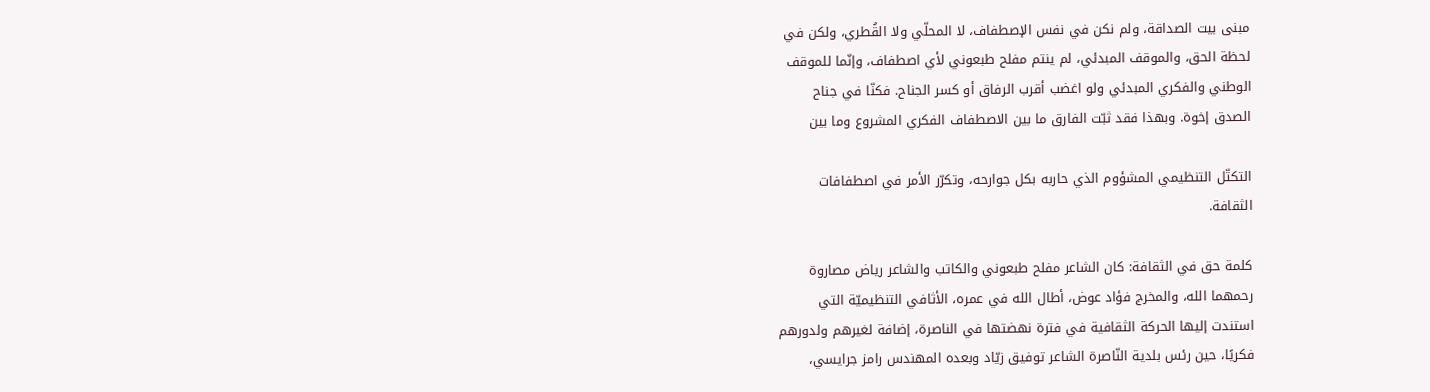مبنى بيت الصداقة، ولم نكن في نفس الإصطفاف، لا المحلّي ولا القُطري، ولكن في
لحظة الحق، والموقف المبدئي، لم ينتم مفلح طبعوني لأي اصطفاف، وإنّما للموقف
الوطني والفكري المبدئي ولو اغضب أقرب الرفاق أو كسر الجناح. فكنّا في جناح
الصدق إخوة. وبهذا فقد ثبّت الفارق ما بين الاصطفاف الفكري المشروع وما بين

التكتّل التنظيمي المشؤوم الذي حاربه بكل جوارحه، وتكرّر الأمر في اصطفافات
الثقافة.

كلمة حق في الثقافة: كان الشاعر مفلح طبعوني والكاتب والشاعر رياض مصاروة
رحمهما الله، والمخرج فؤاد عوض، أطال الله في عمره، الأثافي التنظيميّة التي
استندت إليها الحركة الثقافية في فترة نهضتها في الناصرة، إضافة لغيرهم ولدورهم
فكريًا، حين رئس بلدية النّاصرة الشاعر توفيق زيّاد وبعده المهندس رامز جرايسي،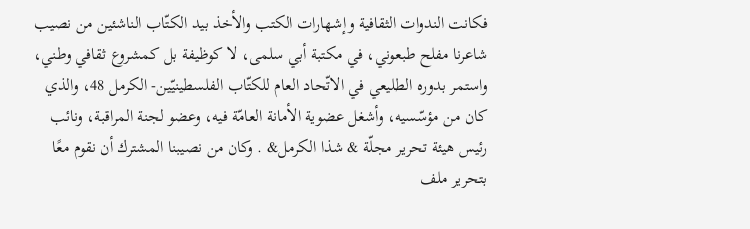فكانت الندوات الثقافية وإشهارات الكتب والأخذ بيد الكتّاب الناشئين من نصيب
شاعرنا مفلح طبعوني، في مكتبة أبي سلمى، لا كوظيفة بل كمشروع ثقافي وطني،
واستمر بدوره الطليعي في الاتّحاد العام للكتّاب الفلسطينيّين- الكرمل 48، والذي
كان من مؤسّسيه، وأشغل عضوية الأمانة العامّة فيه، وعضو لجنة المراقبة، ونائب
رئيس هيئة تحرير مجلّة & شذا الكرمل& . وكان من نصيبنا المشترك أن نقوم معًا
بتحرير ملف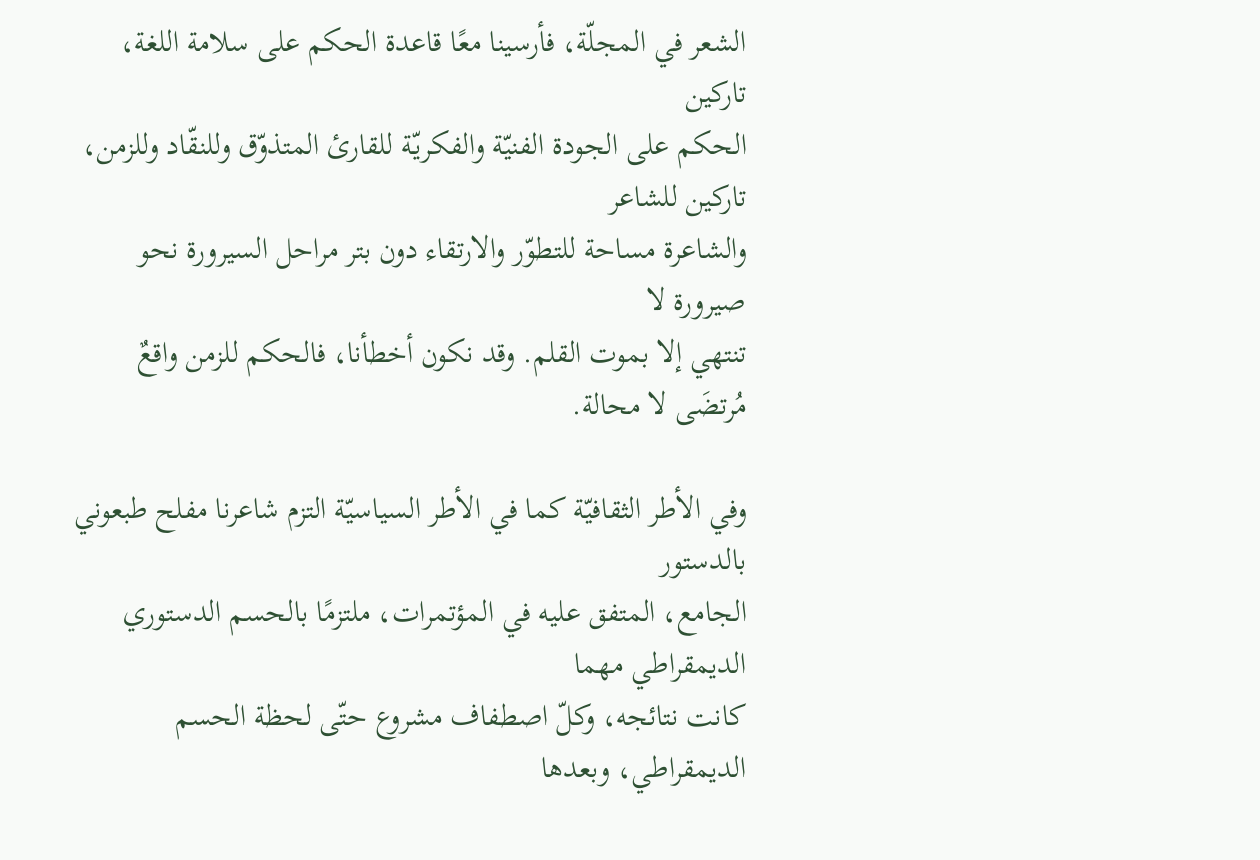الشعر في المجلّة، فأرسينا معًا قاعدة الحكم على سلامة اللغة، تاركين
الحكم على الجودة الفنيّة والفكريّة للقارئ المتذوّق وللنقّاد وللزمن، تاركين للشاعر
والشاعرة مساحة للتطوّر والارتقاء دون بتر مراحل السيرورة نحو صيرورة لا
تنتهي إلا بموت القلم. وقد نكون أخطأنا، فالحكم للزمن واقعٌ مُرتضَى لا محالة.

وفي الأطر الثقافيّة كما في الأطر السياسيّة التزم شاعرنا مفلح طبعوني بالدستور
الجامع، المتفق عليه في المؤتمرات، ملتزمًا بالحسم الدستوري الديمقراطي مهما
كانت نتائجه، وكلّ اصطفاف مشروع حتّى لحظة الحسم الديمقراطي، وبعدها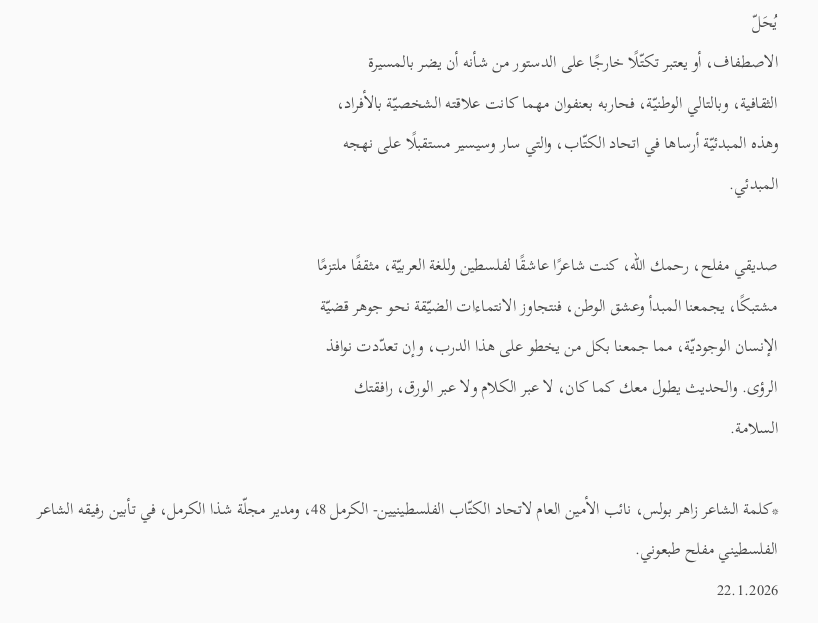يُحَلّ
الاصطفاف، أو يعتبر تكتّلًا خارجًا على الدستور من شأنه أن يضر بالمسيرة
الثقافية، وبالتالي الوطنيّة، فحاربه بعنفوان مهما كانت علاقته الشخصيّة بالأفراد،
وهذه المبدئيّة أرساها في اتحاد الكتّاب، والتي سار وسيسير مستقبلًا على نهجه
المبدئي.

صديقي مفلح، رحمك الله، كنت شاعرًا عاشقًا لفلسطين وللغة العربيّة، مثقفًا ملتزمًا
مشتبكًا، يجمعنا المبدأ وعشق الوطن، فنتجاوز الانتماءات الضيّقة نحو جوهر قضيّة
الإنسان الوجوديّة، مما جمعنا بكل من يخطو على هذا الدرب، وإن تعدّدت نوافذ
الرؤى. والحديث يطول معك كما كان، لا عبر الكلام ولا عبر الورق، رافقتك
السلامة.

*كلمة الشاعر زاهر بولس، نائب الأمين العام لاتحاد الكتّاب الفلسطينيين- الكرمل 48، ومدير مجلّة شذا الكرمل، في تأبين رفيقه الشاعر الفلسطيني مفلح طبعوني.
22.1.2026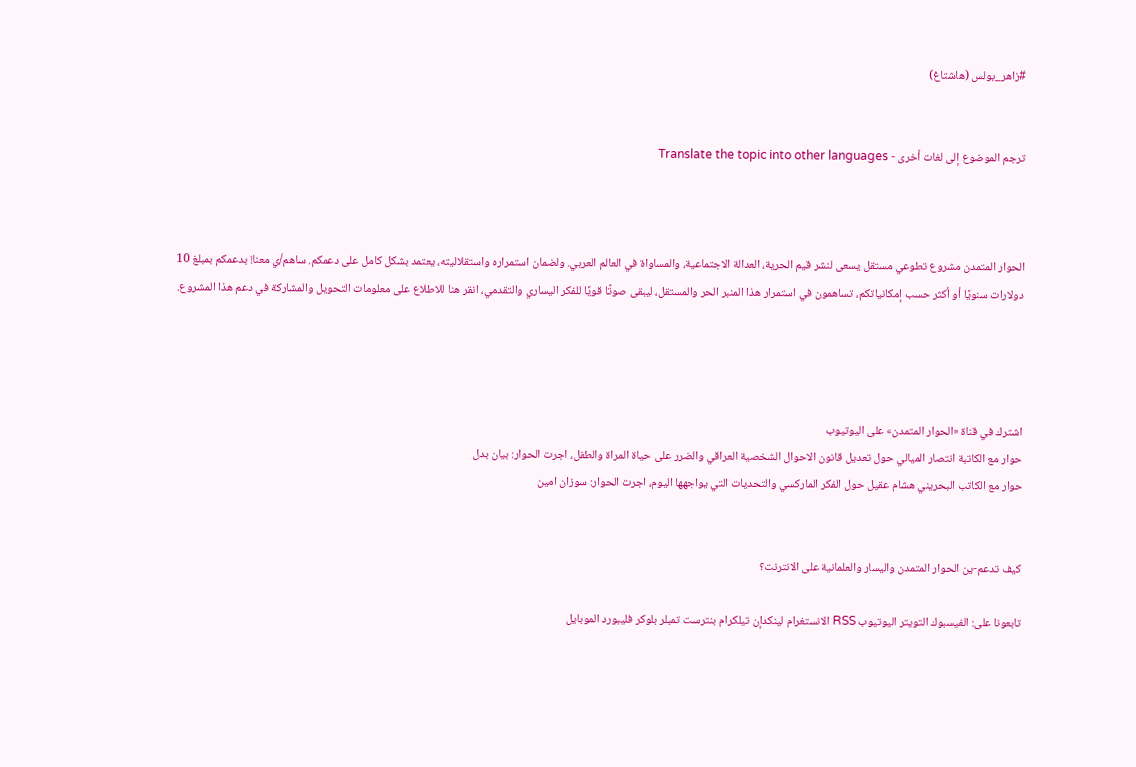#زاهر_بولس (هاشتاغ)


ترجم الموضوع إلى لغات أخرى - Translate the topic into other languages



الحوار المتمدن مشروع تطوعي مستقل يسعى لنشر قيم الحرية، العدالة الاجتماعية، والمساواة في العالم العربي. ولضمان استمراره واستقلاليته، يعتمد بشكل كامل على دعمكم. ساهم/ي معنا! بدعمكم بمبلغ 10 دولارات سنويًا أو أكثر حسب إمكانياتكم، تساهمون في استمرار هذا المنبر الحر والمستقل، ليبقى صوتًا قويًا للفكر اليساري والتقدمي، انقر هنا للاطلاع على معلومات التحويل والمشاركة في دعم هذا المشروع.




اشترك في قناة «الحوار المتمدن» على اليوتيوب
حوار مع الكاتبة انتصار الميالي حول تعديل قانون الاحوال الشخصية العراقي والضرر على حياة المراة والطفل، اجرت الحوار: بيان بدل
حوار مع الكاتب البحريني هشام عقيل حول الفكر الماركسي والتحديات التي يواجهها اليوم، اجرت الحوار: سوزان امين


كيف تدعم-ين الحوار المتمدن واليسار والعلمانية على الانترنت؟

تابعونا على: الفيسبوك التويتر اليوتيوب RSS الانستغرام لينكدإن تيلكرام بنترست تمبلر بلوكر فليبورد الموبايل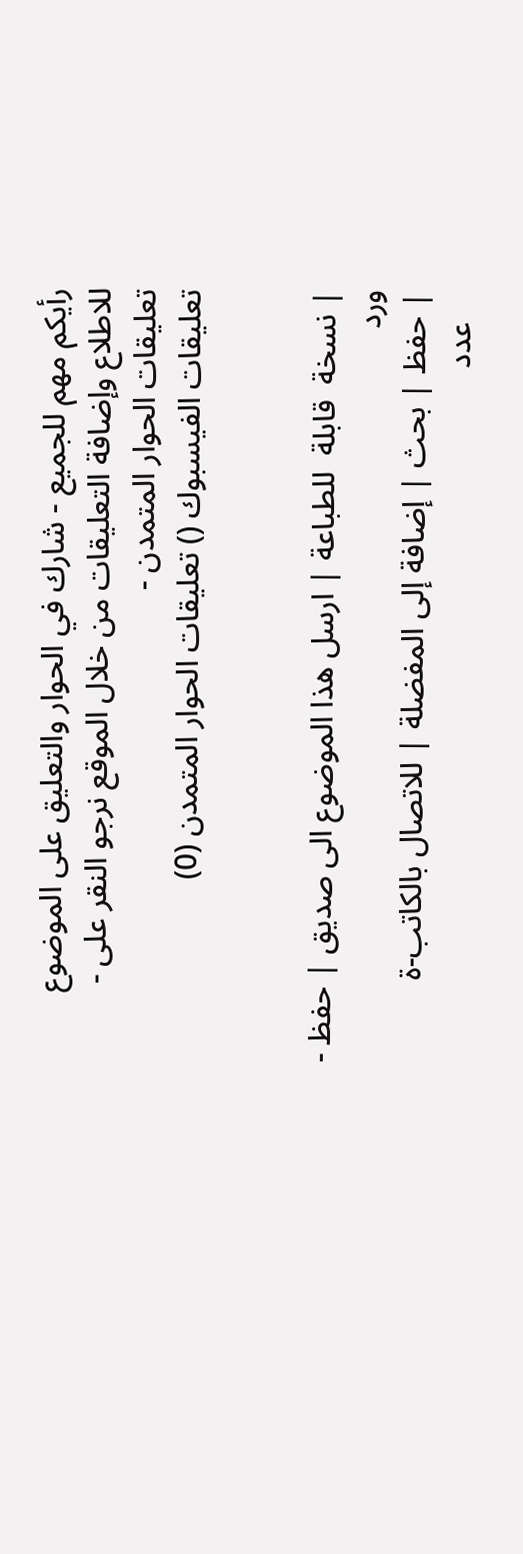رأيكم مهم للجميع - شارك في الحوار والتعليق على الموضوع
للاطلاع وإضافة التعليقات من خلال الموقع نرجو النقر على - تعليقات الحوار المتمدن -
تعليقات الفيسبوك () تعليقات الحوار المتمدن (0)


| نسخة  قابلة  للطباعة | ارسل هذا الموضوع الى صديق | حفظ - ورد
| حفظ | بحث | إضافة إلى المفضلة | للاتصال بالكاتب-ة
    عدد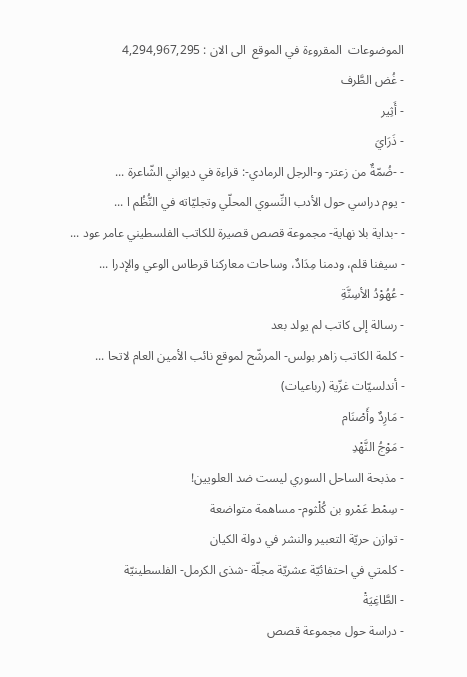الموضوعات  المقروءة في الموقع  الى الان : 4,294,967,295
- غُض الطَّرف
- أَثِير
- ذَرَايَ
- -ضُمّةٌ من زعتر- و-الرجل الرمادي-: قراءة في ديواني الشّاعرة ...
- يوم دراسي حول الأدب النِّسوي المحلّي وتجليّاته في النُّظُم ا ...
- -بداية بلا نهاية- مجموعة قصص قصيرة للكاتب الفلسطيني عامر عود ...
- سيفنا قلم، ودمنا مِدَادٌ، وساحات معاركنا قرطاس الوعي والإدرا ...
- عُهُوْدُ الأسِنَّةِ
- رسالة إلى كاتب لم يولد بعد
- كلمة الكاتب زاهر بولس- المرشّح لموقع نائب الأمين العام لاتحا ...
- أندلسيّات غزّية (رباعيات)
- مَارِدٌ وأَصْنَام
- مَوْجُ النَّهْدِ
- مذبحة الساحل السوري ليست ضد العلويين!
- سِمْط عَمْرو بن كُلْثوم- مساهمة متواضعة
- توازن حريّة التعبير والنشر في دولة الكيان
- كلمتي في احتفائيّة عشريّة مجلّة -شذى الكرمل- الفلسطينيّة
- الطَّاغِيَةْ
- دراسة حول مجموعة قصص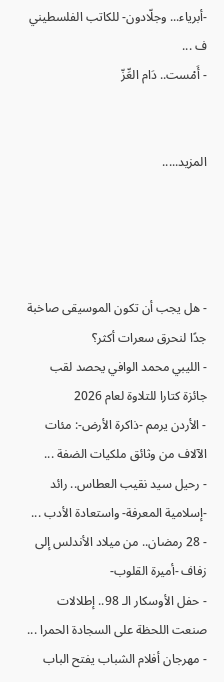-أبرياء... وجلّادون- للكاتب الفلسطيني ف ...
- أَمْست.. دَام العِّزّ


المزيد.....




- هل يجب أن تكون الموسيقى صاخبة جدًا لنحرق سعرات أكثر؟
- الليبي محمد الوافي يحصد لقب جائزة كتارا للتلاوة لعام 2026
- الأردن يرمم -ذاكرة الأرض-: مئات الآلاف من وثائق ملكيات الضفة ...
- رحيل سيد نقيب العطاس.. رائد -إسلامية المعرفة- واستعادة الأدب ...
- 28 رمضان.. من ميلاد الأندلس إلى زفاف -أميرة القلوب-
- حفل الأوسكار الـ 98.. إطلالات صنعت اللحظة على السجادة الحمرا ...
- مهرجان أفلام الشباب يفتح الباب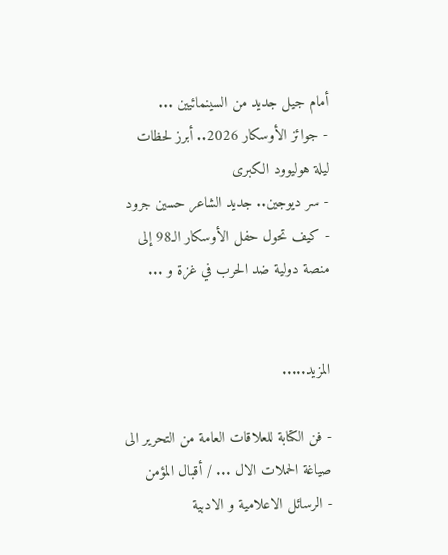أمام جيل جديد من السينمائيين ...
- جوائز الأوسكار 2026.. أبرز لحظات ليلة هوليوود الكبرى
- سر ديوجين.. جديد الشاعر حسين جرود
- كيف تحول حفل الأوسكار الـ98 إلى منصة دولية ضد الحرب في غزة و ...


المزيد.....

- فن الكتابة للعلاقات العامة من التحرير الى صياغة الحملات الال ... / أقبال المؤمن
- الرسائل الاعلامية و الادبية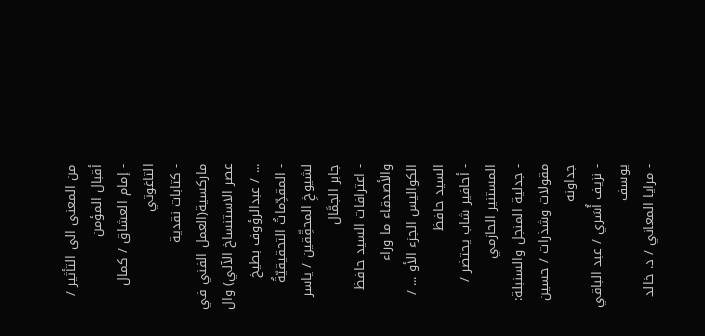من المعنى الى التأثير / أقبال المؤمن
- إمام العشاق / كمال التاغوتي
- كتابات نقدية ماركسية(العمل الفني في عصر الاستنساخ الآلي) وال ... / عبدالرؤوف بطيخ
- المقدِّماتُ التحقيقيّةُ لشيوخِ المحقِّقين / ياسر جابر الجمَّال
- اعترافات السيد حافظ والأصدقاء ما وراء الكواليس الجزء الأو ... / السيد حافظ
- أحافير شاب يحتضر / المستنير الحازمي
- جدلية المنجل والسنبلة: مقولات وشذرات / حسين جداونه
- نزيف أُسَري / عبد الباقي يوسف
- مرايا المعاني / د. خالد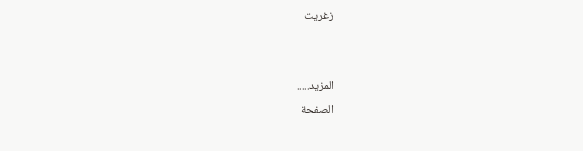زغريت


المزيد.....
الصفحة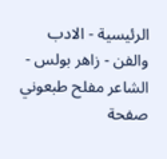الرئيسية - الادب والفن - زاهر بولس - الشاعر مفلح طبعوني صفحة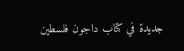جديدة في كتاب داجون فلسطين